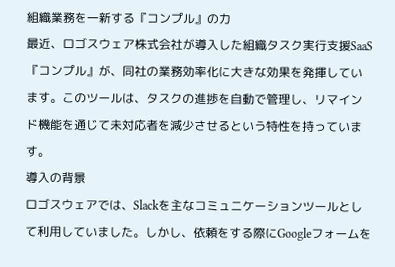組織業務を一新する『コンプル』の力
最近、ロゴスウェア株式会社が導入した組織タスク実行支援SaaS『コンプル』が、同社の業務効率化に大きな効果を発揮しています。このツールは、タスクの進捗を自動で管理し、リマインド機能を通じて未対応者を減少させるという特性を持っています。
導入の背景
ロゴスウェアでは、Slackを主なコミュニケーションツールとして利用していました。しかし、依頼をする際にGoogleフォームを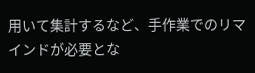用いて集計するなど、手作業でのリマインドが必要とな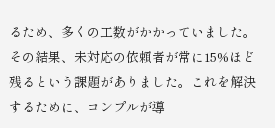るため、多くの工数がかかっていました。その結果、未対応の依頼者が常に15%ほど残るという課題がありました。これを解決するために、コンプルが導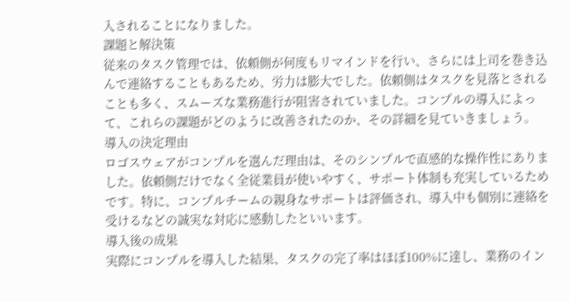入されることになりました。
課題と解決策
従来のタスク管理では、依頼側が何度もリマインドを行い、さらには上司を巻き込んで連絡することもあるため、労力は膨大でした。依頼側はタスクを見落とされることも多く、スムーズな業務進行が阻害されていました。コンプルの導入によって、これらの課題がどのように改善されたのか、その詳細を見ていきましょう。
導入の決定理由
ロゴスウェアがコンプルを選んだ理由は、そのシンプルで直感的な操作性にありました。依頼側だけでなく全従業員が使いやすく、サポート体制も充実しているためです。特に、コンプルチームの親身なサポートは評価され、導入中も個別に連絡を受けるなどの誠実な対応に感動したといいます。
導入後の成果
実際にコンプルを導入した結果、タスクの完了率はほぼ100%に達し、業務のイン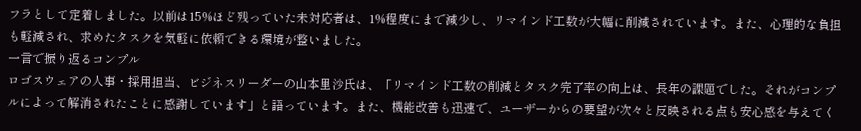フラとして定着しました。以前は15%ほど残っていた未対応者は、1%程度にまで減少し、リマインド工数が大幅に削減されています。また、心理的な負担も軽減され、求めたタスクを気軽に依頼できる環境が整いました。
一言で振り返るコンプル
ロゴスウェアの人事・採用担当、ビジネスリーダーの山本里沙氏は、「リマインド工数の削減とタスク完了率の向上は、長年の課題でした。それがコンプルによって解消されたことに感謝しています」と語っています。また、機能改善も迅速で、ユーザーからの要望が次々と反映される点も安心感を与えてく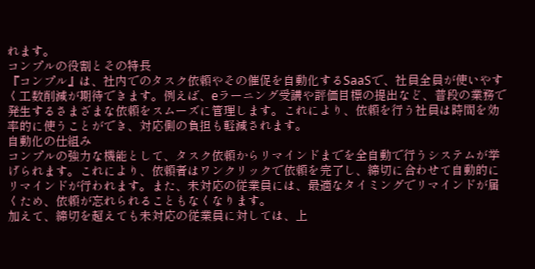れます。
コンプルの役割とその特長
『コンプル』は、社内でのタスク依頼やその催促を自動化するSaaSで、社員全員が使いやすく工数削減が期待できます。例えば、eラーニング受講や評価目標の提出など、普段の業務で発生するさまざまな依頼をスムーズに管理します。これにより、依頼を行う社員は時間を効率的に使うことができ、対応側の負担も軽減されます。
自動化の仕組み
コンプルの強力な機能として、タスク依頼からリマインドまでを全自動で行うシステムが挙げられます。これにより、依頼者はワンクリックで依頼を完了し、締切に合わせて自動的にリマインドが行われます。また、未対応の従業員には、最適なタイミングでリマインドが届くため、依頼が忘れられることもなくなります。
加えて、締切を超えても未対応の従業員に対しては、上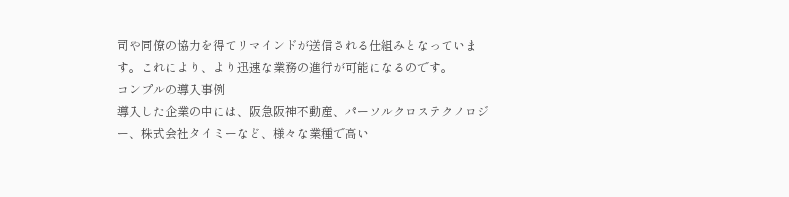司や同僚の協力を得てリマインドが送信される仕組みとなっています。これにより、より迅速な業務の進行が可能になるのです。
コンプルの導入事例
導入した企業の中には、阪急阪神不動産、パーソルクロステクノロジー、株式会社タイミーなど、様々な業種で高い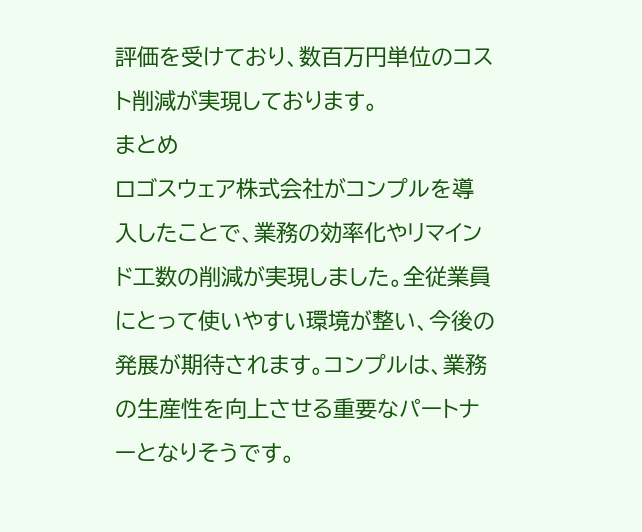評価を受けており、数百万円単位のコスト削減が実現しております。
まとめ
ロゴスウェア株式会社がコンプルを導入したことで、業務の効率化やリマインド工数の削減が実現しました。全従業員にとって使いやすい環境が整い、今後の発展が期待されます。コンプルは、業務の生産性を向上させる重要なパートナーとなりそうです。